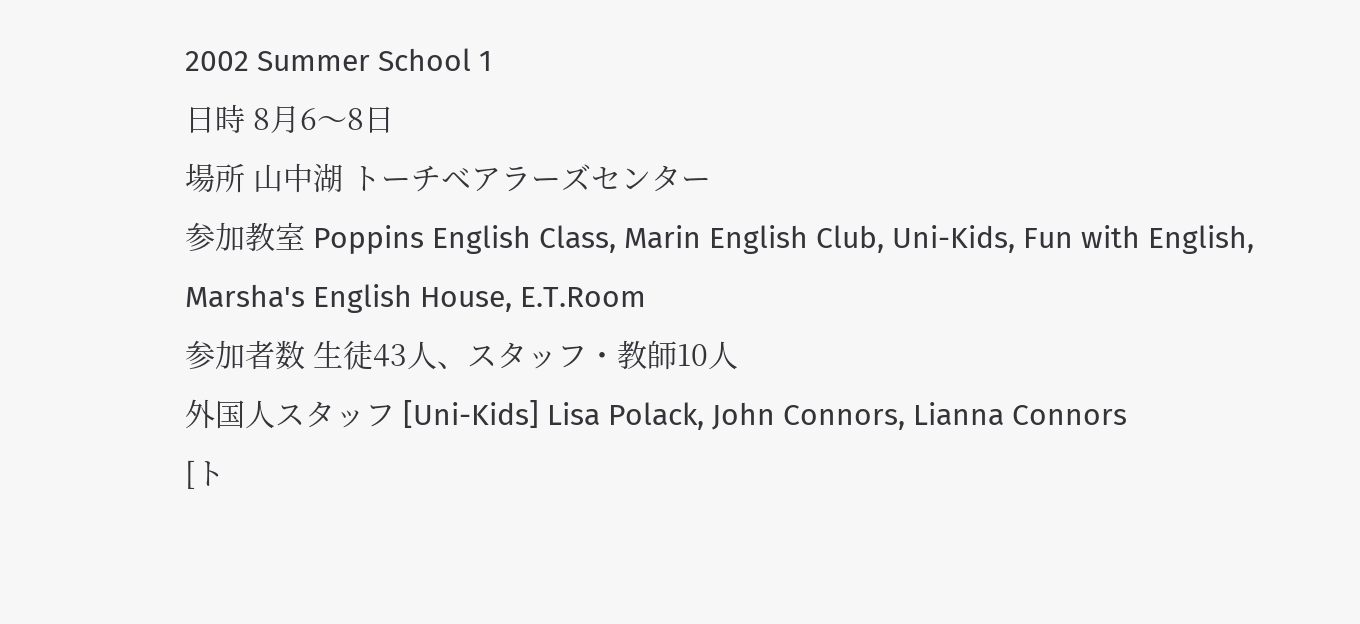2002 Summer School 1
日時 8月6〜8日
場所 山中湖 トーチベアラーズセンター
参加教室 Poppins English Class, Marin English Club, Uni-Kids, Fun with English, Marsha's English House, E.T.Room
参加者数 生徒43人、スタッフ・教師10人
外国人スタッフ [Uni-Kids] Lisa Polack, John Connors, Lianna Connors
[ト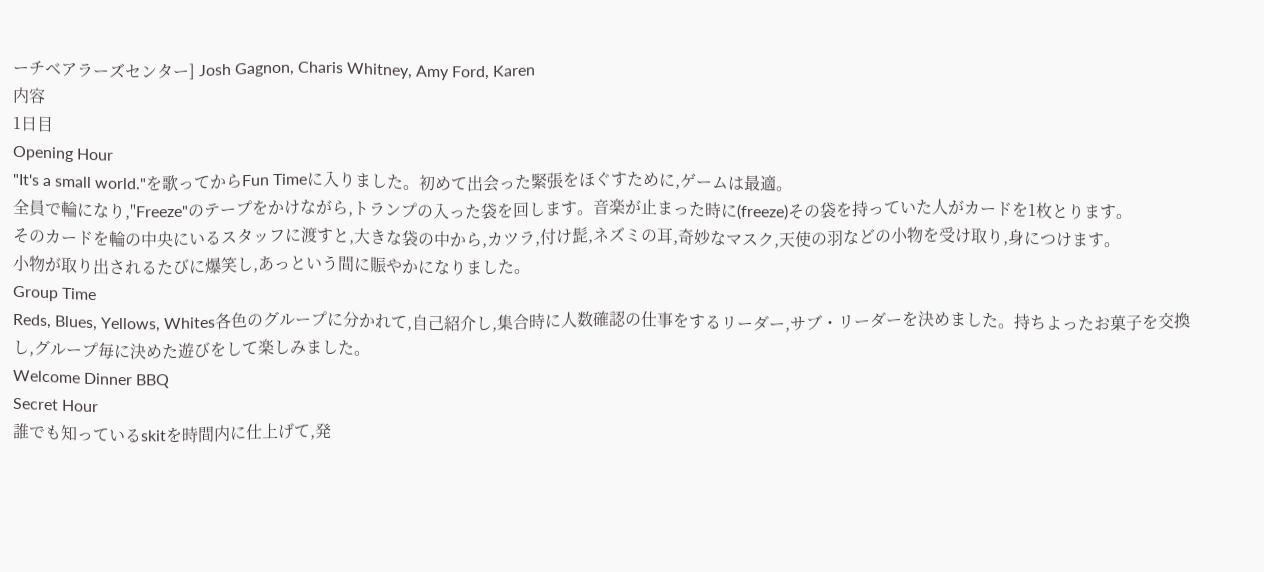ーチベアラーズセンター] Josh Gagnon, Charis Whitney, Amy Ford, Karen
内容
1日目
Opening Hour
"It's a small world."を歌ってからFun Timeに入りました。初めて出会った緊張をほぐすために,ゲームは最適。
全員で輪になり,"Freeze"のテープをかけながら,トランプの入った袋を回します。音楽が止まった時に(freeze)その袋を持っていた人がカードを1枚とります。
そのカードを輪の中央にいるスタッフに渡すと,大きな袋の中から,カツラ,付け髭,ネズミの耳,奇妙なマスク,天使の羽などの小物を受け取り,身につけます。
小物が取り出されるたびに爆笑し,あっという間に賑やかになりました。
Group Time
Reds, Blues, Yellows, Whites各色のグループに分かれて,自己紹介し,集合時に人数確認の仕事をするリーダー,サブ・リーダーを決めました。持ちよったお菓子を交換し,グループ毎に決めた遊びをして楽しみました。
Welcome Dinner BBQ
Secret Hour
誰でも知っているskitを時間内に仕上げて,発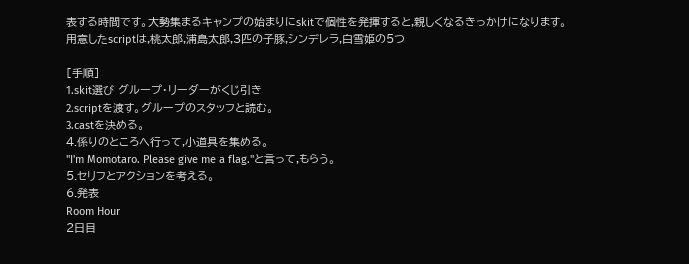表する時間です。大勢集まるキャンプの始まりにskitで個性を発揮すると,親しくなるきっかけになります。
用意したscriptは,桃太郎,浦島太郎,3匹の子豚,シンデレラ,白雪姫の5つ

[手順]
1.skit選び グループ・リーダーがくじ引き
2.scriptを渡す。グループのスタッフと読む。
3.castを決める。
4.係りのところへ行って,小道具を集める。
"I'm Momotaro. Please give me a flag."と言って,もらう。
5.セリフとアクションを考える。
6.発表
Room Hour
2日目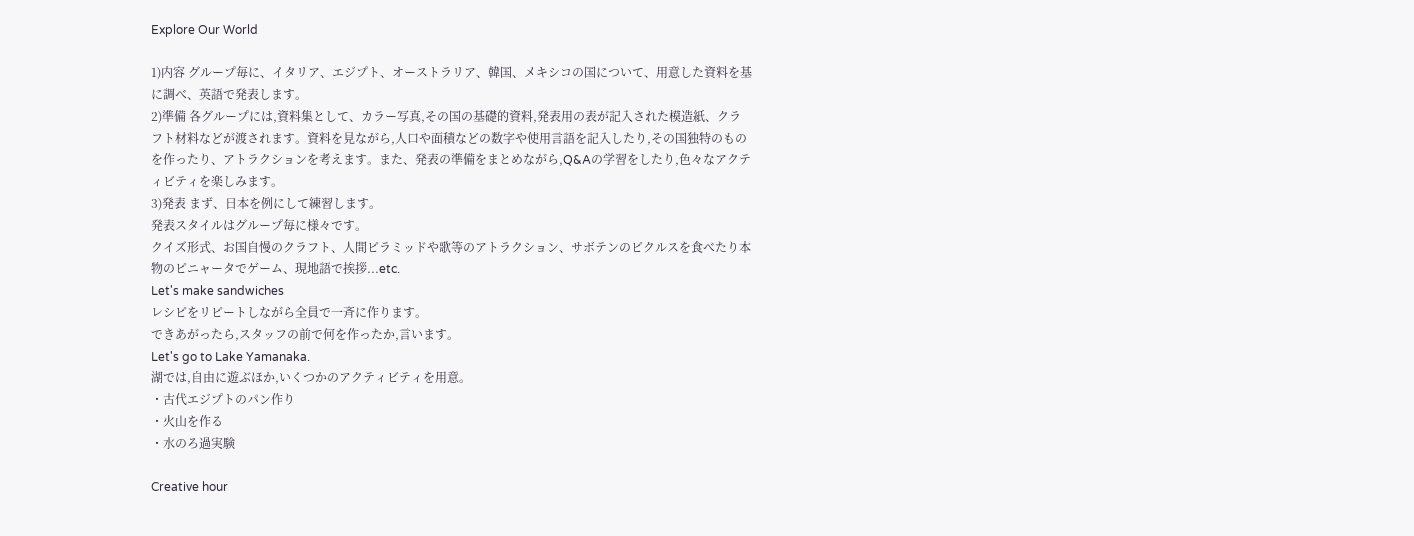Explore Our World

1)内容 グループ毎に、イタリア、エジプト、オーストラリア、韓国、メキシコの国について、用意した資料を基に調べ、英語で発表します。
2)準備 各グループには,資料集として、カラー写真,その国の基礎的資料,発表用の表が記入された模造紙、クラフト材料などが渡されます。資料を見ながら,人口や面積などの数字や使用言語を記入したり,その国独特のものを作ったり、アトラクションを考えます。また、発表の準備をまとめながら,Q&Aの学習をしたり,色々なアクティビティを楽しみます。
3)発表 まず、日本を例にして練習します。
発表スタイルはグループ毎に様々です。
クイズ形式、お国自慢のクラフト、人間ピラミッドや歌等のアトラクション、サボテンのピクルスを食べたり本物のピニャータでゲーム、現地語で挨拶...etc.
Let's make sandwiches
レシピをリピートしながら全員で一斉に作ります。
できあがったら,スタッフの前で何を作ったか,言います。
Let's go to Lake Yamanaka.
湖では,自由に遊ぶほか,いくつかのアクティビティを用意。
・古代エジプトのパン作り
・火山を作る
・水のろ過実験

Creative hour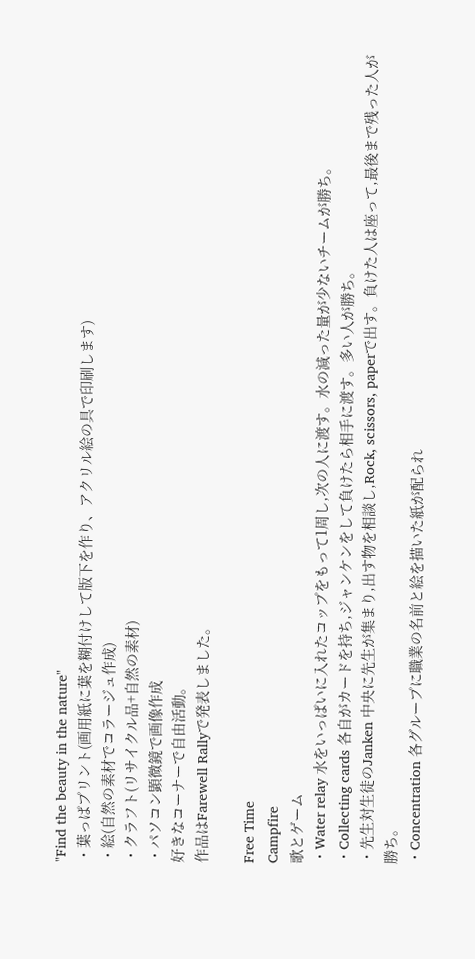"Find the beauty in the nature"
・葉っぱプリント(画用紙に葉を糊付けして版下を作り、アクリル絵の具で印刷します)
・絵(自然の素材でコラージュ作成)
・クラフト(リサイクル品+自然の素材)
・パソコン顕微鏡で画像作成
好きなコーナーで自由活動。
作品はFarewell Rallyで発表しました。

Free Time
Campfire
歌とゲーム
・Water relay 水をいっぱいに入れたコップをもって1周し,次の人に渡す。水の減った量が少ないチームが勝ち。
・Collecting cards 各自がカードを持ち,ジャンケンをして負けたら相手に渡す。多い人が勝ち。
・先生対生徒のJanken 中央に先生が集まり,出す物を相談し,Rock, scissors, paperで出す。負けた人は座って,最後まで残った人が勝ち。
・Concentration 各グループに職業の名前と絵を描いた紙が配られ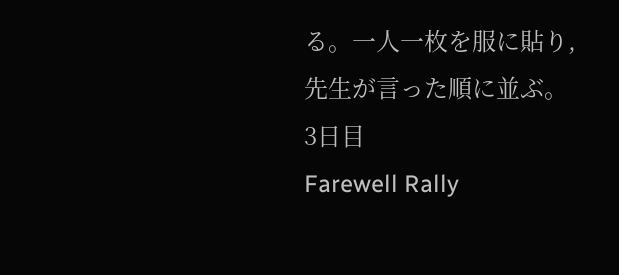る。一人一枚を服に貼り,先生が言った順に並ぶ。
3日目
Farewell Rally